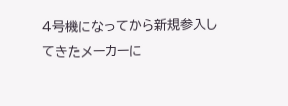4号機になってから新規参入してきたメーカーに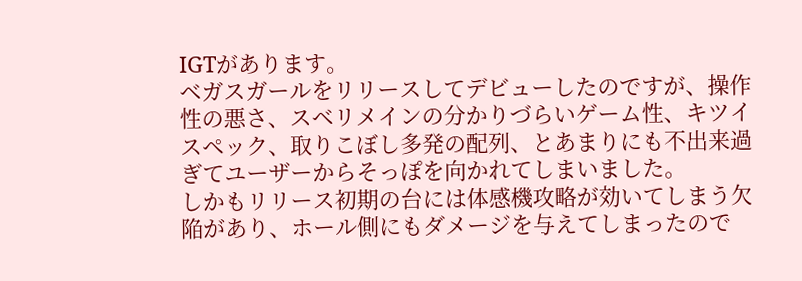IGTがあります。
ベガスガールをリリースしてデビューしたのですが、操作性の悪さ、スベリメインの分かりづらいゲーム性、キツイスペック、取りこぼし多発の配列、とあまりにも不出来過ぎてユーザーからそっぽを向かれてしまいました。
しかもリリース初期の台には体感機攻略が効いてしまう欠陥があり、ホール側にもダメージを与えてしまったので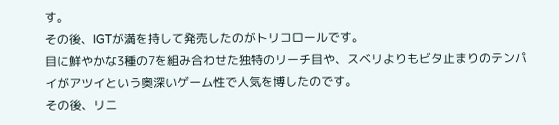す。
その後、IGTが満を持して発売したのがトリコロールです。
目に鮮やかな3種の7を組み合わせた独特のリーチ目や、スベリよりもビタ止まりのテンパイがアツイという奥深いゲーム性で人気を博したのです。
その後、リニ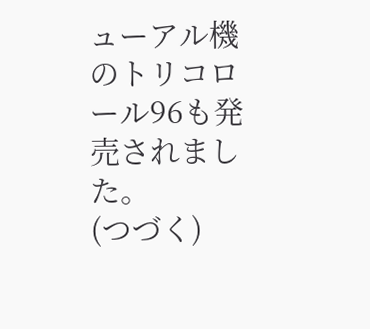ューアル機のトリコロール96も発売されました。
(つづく)